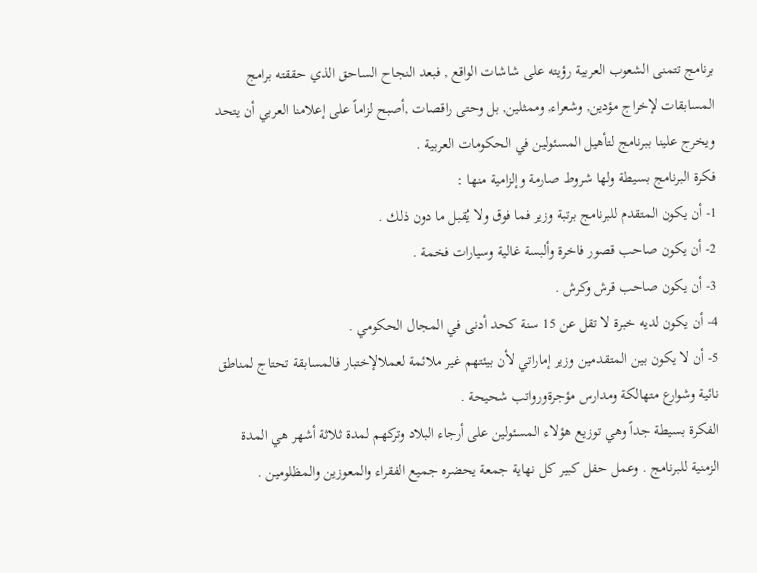برنامج تتمنى الشعوب العربية رؤيته على شاشات الواقع , فبعد النجاح الساحق الذي حققته برامج المسابقات لإخراج مؤدين, وشعراء, وممثلين, بل وحتى راقصات ,أصبح لزاماً على إعلامنا العربي أن يتحد ويخرج علينا ببرنامج لتأهيل المسئولين في الحكومات العربية .
فكرة البرنامج بسيطة ولها شروط صارمة وإلزامية منها :
1- أن يكون المتقدم للبرنامج برتبة وزير فما فوق ولا يُقبل ما دون ذلك .
2- أن يكون صاحب قصور فاخرة وألبسة غالية وسيارات فخمة .
3- أن يكون صاحب قرش وكرش .
4- أن يكون لديه خبرة لا تقل عن 15 سنة كحد أدنى في المجال الحكومي .
5- أن لا يكون بين المتقدمين وزير إماراتي لأن بيئتهم غير ملائمة لعملالإختبار فالمسابقة تحتاج لمناطق
نائية وشوارع متهالكة ومدارس مؤجرةورواتب شحيحة .
الفكرة بسيطة جداً وهي توزيع هؤلاء المسئولين على أرجاء البلاد وتركهم لمدة ثلاثة أشهر هي المدة الزمنية للبرنامج . وعمل حفل كبير كل نهاية جمعة يحضره جميع الفقراء والمعوزين والمظلومين .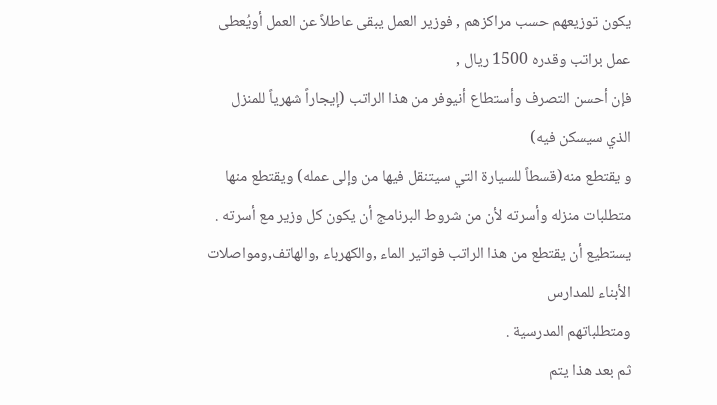يكون توزيعهم حسب مراكزهم , فوزير العمل يبقى عاطلاً عن العمل أويُعطى عمل براتب وقدره 1500 ريال ,
فإن أحسن التصرف وأستطاع أنيوفر من هذا الراتب (إيجاراً شهرياً للمنزل الذي سيسكن فيه)
و يقتطع منه(قسطاً للسيارة التي سيتنقل فيها من وإلى عمله) ويقتطع منها متطلبات منزله وأسرته لأن من شروط البرنامج أن يكون كل وزير مع أسرته .
يستطيع أن يقتطع من هذا الراتب فواتير الماء ,والكهرباء ,والهاتف,ومواصلات الأبناء للمدارس
ومتطلباتهم المدرسية .
ثم بعد هذا يتم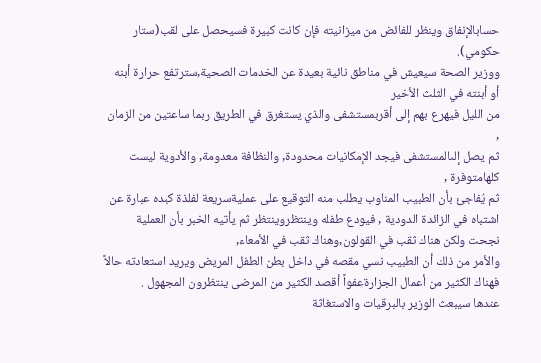حسابالإنفاق وينظر للفائض من ميزانيته فإن كانت كبيرة فسيحصل على لقب(ستار حكومي).
ووزير الصحة سيعيش في مناطق نائية بعيدة عن الخدمات الصحية,سترتفع حرارة أبنه أو أبنته في الثلث الأخير
من الليل فيهرع بهم إلى أقربمستشفى والذي يستغرق في الطريق ربما ساعتين من الزمان ,
ثم يصل إلىالمستشفى فيجد الإمكانيات محدودة, والنظافة معدومة, والأدوية ليست كلهامتوفرة ,
ثم يُفاجئ بأن الطبيب المناوب يطلب منه التوقيع على عمليةسريعة لفلذة كبده عبارة عن
اشتباه في الزائدة الدودية , فيودع طفله وينتظروينتظر ثم يأتيه الخبر بأن العملية
نجحت ولكن هناك ثقب في القولون,وهناك ثقب في الأمعاء,
والأمر من ذلك أن الطبيب نسي مقصه في داخل بطن الطفل المريض ويريد استعادته حالاً
فهناك الكثير من أعمال الجزارةعفواً أقصد الكثير من المرضى ينتظرون المجهول .
عندها سيبعث الوزير بالبرقيات والاستغاثة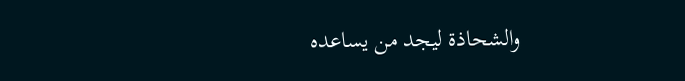والشحاذة ليجد من يساعده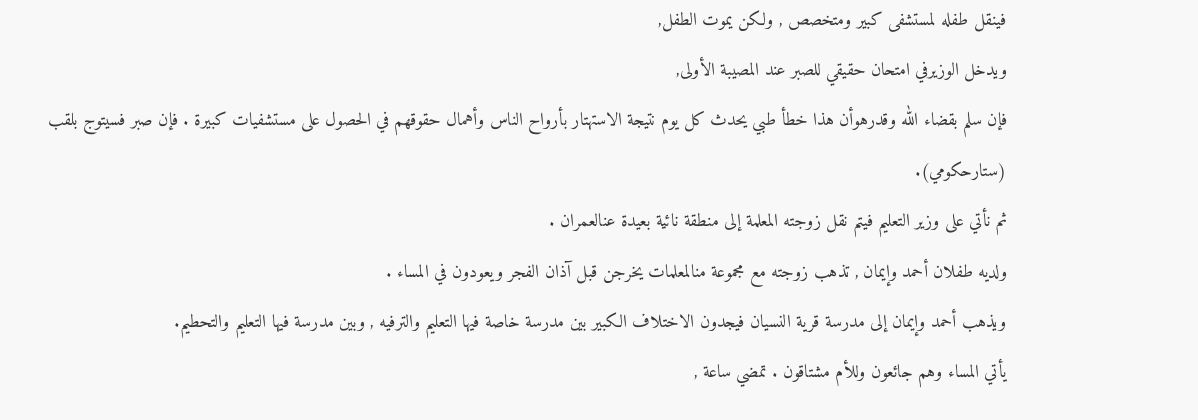فينقل طفله لمستشفى كبير ومتخصص , ولكن يموت الطفل,
ويدخل الوزيرفي امتحان حقيقي للصبر عند المصيبة الأولى,
فإن سلم بقضاء الله وقدرهوأن هذا خطأ طبي يحدث كل يوم نتيجة الاستهتار بأرواح الناس وأهمال حقوقهم في الحصول على مستشفيات كبيرة . فإن صبر فسيتوج بلقب (ستارحكومي).
ثم نأتي على وزير التعليم فيتم نقل زوجته المعلمة إلى منطقة نائية بعيدة عنالعمران .
ولديه طفلان أحمد وإيمان , تذهب زوجته مع مجموعة منالمعلمات يخرجن قبل آذان الفجر ويعودون في المساء .
ويذهب أحمد وإيمان إلى مدرسة قرية النسيان فيجدون الاختلاف الكبير بين مدرسة خاصة فيها التعليم والترفيه , وبين مدرسة فيها التعليم والتحطيم.
يأتي المساء وهم جائعون وللأم مشتاقون . تمضي ساعة ,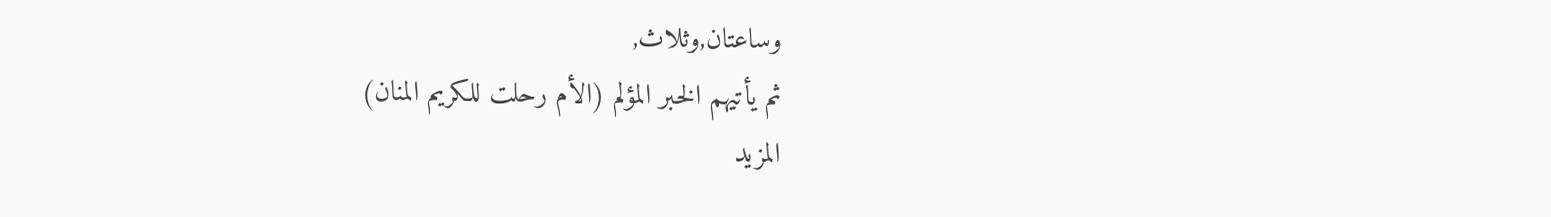وساعتان,وثلاث,
ثم يأتيهم الخبر المؤلم (الأم رحلت للكريم المنان)
المزيد